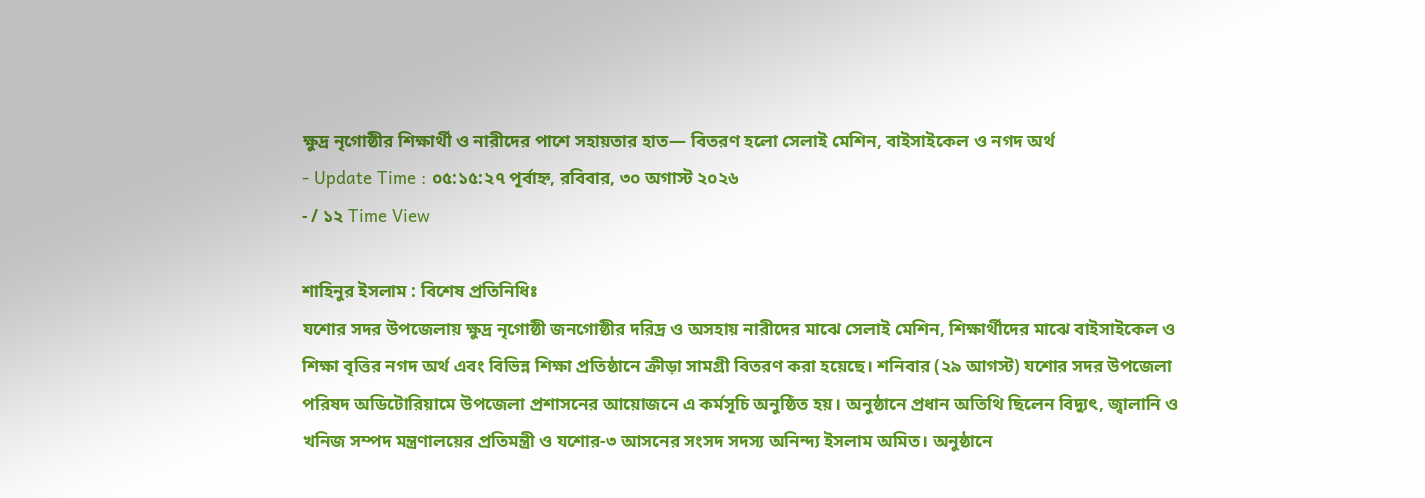ক্ষুদ্র নৃগোষ্ঠীর শিক্ষার্থী ও নারীদের পাশে সহায়তার হাত— বিতরণ হলো সেলাই মেশিন, বাইসাইকেল ও নগদ অর্থ
- Update Time : ০৫:১৫:২৭ পূর্বাহ্ন, রবিবার, ৩০ অগাস্ট ২০২৬
- / ১২ Time View

শাহিনুর ইসলাম : বিশেষ প্রতিনিধিঃ
যশোর সদর উপজেলায় ক্ষুদ্র নৃগোষ্ঠী জনগোষ্ঠীর দরিদ্র ও অসহায় নারীদের মাঝে সেলাই মেশিন, শিক্ষার্থীদের মাঝে বাইসাইকেল ও শিক্ষা বৃত্তির নগদ অর্থ এবং বিভিন্ন শিক্ষা প্রতিষ্ঠানে ক্রীড়া সামগ্রী বিতরণ করা হয়েছে। শনিবার (২৯ আগস্ট) যশোর সদর উপজেলা পরিষদ অডিটোরিয়ামে উপজেলা প্রশাসনের আয়োজনে এ কর্মসূচি অনুষ্ঠিত হয়। অনুষ্ঠানে প্রধান অতিথি ছিলেন বিদ্যুৎ, জ্বালানি ও খনিজ সম্পদ মন্ত্রণালয়ের প্রতিমন্ত্রী ও যশোর-৩ আসনের সংসদ সদস্য অনিন্দ্য ইসলাম অমিত। অনুষ্ঠানে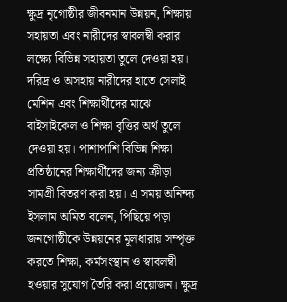ক্ষুদ্র নৃগোষ্ঠীর জীবনমান উন্নয়ন, শিক্ষায় সহায়তা এবং নারীদের স্বাবলম্বী করার লক্ষ্যে বিভিন্ন সহায়তা তুলে দেওয়া হয়। দরিদ্র ও অসহায় নারীদের হাতে সেলাই মেশিন এবং শিক্ষার্থীদের মাঝে বাইসাইকেল ও শিক্ষা বৃত্তির অর্থ তুলে দেওয়া হয়। পাশাপাশি বিভিন্ন শিক্ষা প্রতিষ্ঠানের শিক্ষার্থীদের জন্য ক্রীড়া সামগ্রী বিতরণ করা হয়। এ সময় অনিন্দ্য ইসলাম অমিত বলেন, পিছিয়ে পড়া জনগোষ্ঠীকে উন্নয়নের মূলধারায় সম্পৃক্ত করতে শিক্ষা, কর্মসংস্থান ও স্বাবলম্বী হওয়ার সুযোগ তৈরি করা প্রয়োজন। ক্ষুদ্র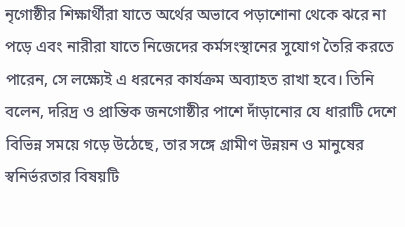নৃগোষ্ঠীর শিক্ষার্থীরা যাতে অর্থের অভাবে পড়াশোনা থেকে ঝরে না পড়ে এবং নারীরা যাতে নিজেদের কর্মসংস্থানের সুযোগ তৈরি করতে পারেন, সে লক্ষ্যেই এ ধরনের কার্যক্রম অব্যাহত রাখা হবে। তিনি বলেন, দরিদ্র ও প্রান্তিক জনগোষ্ঠীর পাশে দাঁড়ানোর যে ধারাটি দেশে বিভিন্ন সময়ে গড়ে উঠেছে, তার সঙ্গে গ্রামীণ উন্নয়ন ও মানুষের স্বনির্ভরতার বিষয়টি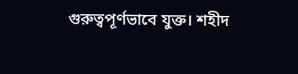গুরুত্বপূর্ণভাবে যুক্ত। শহীদ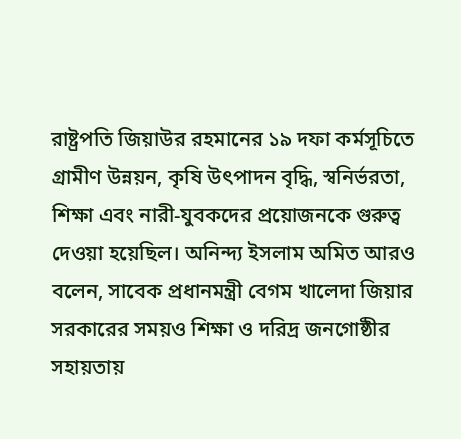রাষ্ট্রপতি জিয়াউর রহমানের ১৯ দফা কর্মসূচিতে গ্রামীণ উন্নয়ন, কৃষি উৎপাদন বৃদ্ধি, স্বনির্ভরতা, শিক্ষা এবং নারী-যুবকদের প্রয়োজনকে গুরুত্ব দেওয়া হয়েছিল। অনিন্দ্য ইসলাম অমিত আরও বলেন, সাবেক প্রধানমন্ত্রী বেগম খালেদা জিয়ার সরকারের সময়ও শিক্ষা ও দরিদ্র জনগোষ্ঠীর সহায়তায়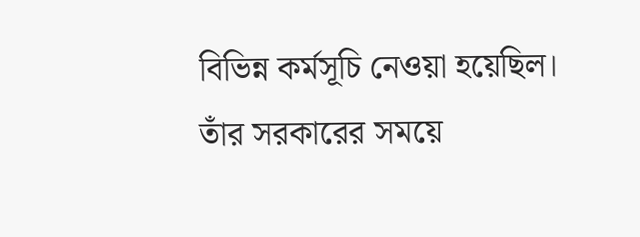বিভিন্ন কর্মসূচি নেওয়া হয়েছিল। তাঁর সরকারের সময়ে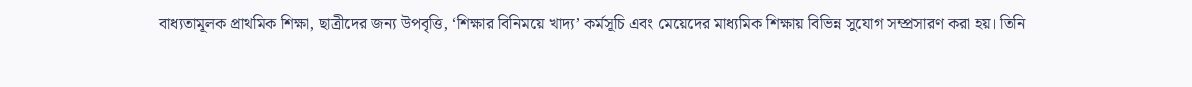বাধ্যতামূলক প্রাথমিক শিক্ষা, ছাত্রীদের জন্য উপবৃত্তি, ‘শিক্ষার বিনিময়ে খাদ্য’ কর্মসূচি এবং মেয়েদের মাধ্যমিক শিক্ষায় বিভিন্ন সুযোগ সম্প্রসারণ করা হয়। তিনি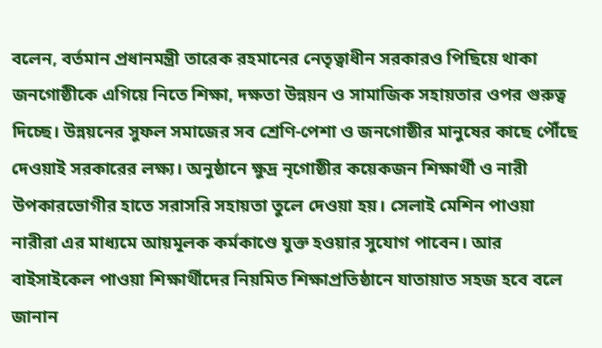বলেন, বর্তমান প্রধানমন্ত্রী তারেক রহমানের নেতৃত্বাধীন সরকারও পিছিয়ে থাকা জনগোষ্ঠীকে এগিয়ে নিতে শিক্ষা, দক্ষতা উন্নয়ন ও সামাজিক সহায়তার ওপর গুরুত্ব দিচ্ছে। উন্নয়নের সুফল সমাজের সব শ্রেণি-পেশা ও জনগোষ্ঠীর মানুষের কাছে পৌঁছে দেওয়াই সরকারের লক্ষ্য। অনুষ্ঠানে ক্ষুদ্র নৃগোষ্ঠীর কয়েকজন শিক্ষার্থী ও নারী উপকারভোগীর হাতে সরাসরি সহায়তা তুলে দেওয়া হয়। সেলাই মেশিন পাওয়া নারীরা এর মাধ্যমে আয়মূলক কর্মকাণ্ডে যুক্ত হওয়ার সুযোগ পাবেন। আর বাইসাইকেল পাওয়া শিক্ষার্থীদের নিয়মিত শিক্ষাপ্রতিষ্ঠানে যাতায়াত সহজ হবে বলে জানান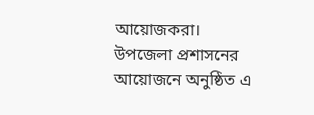আয়োজকরা। উপজেলা প্রশাসনের আয়োজনে অনুষ্ঠিত এ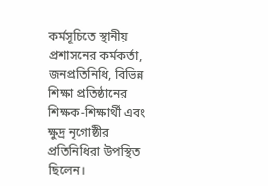কর্মসূচিতে স্থানীয় প্রশাসনের কর্মকর্তা, জনপ্রতিনিধি, বিভিন্ন শিক্ষা প্রতিষ্ঠানের শিক্ষক-শিক্ষার্থী এবং ক্ষুদ্র নৃগোষ্ঠীর প্রতিনিধিরা উপস্থিত ছিলেন।